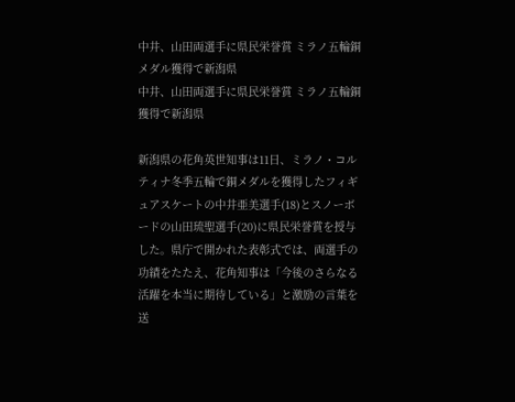中井、山田両選手に県民栄誉賞 ミラノ五輪銅メダル獲得で新潟県
中井、山田両選手に県民栄誉賞 ミラノ五輪銅獲得で新潟県

新潟県の花角英世知事は11日、ミラノ・コルティナ冬季五輪で銅メダルを獲得したフィギュアスケートの中井亜美選手(18)とスノーボードの山田琉聖選手(20)に県民栄誉賞を授与した。県庁で開かれた表彰式では、両選手の功績をたたえ、花角知事は「今後のさらなる活躍を本当に期待している」と激励の言葉を送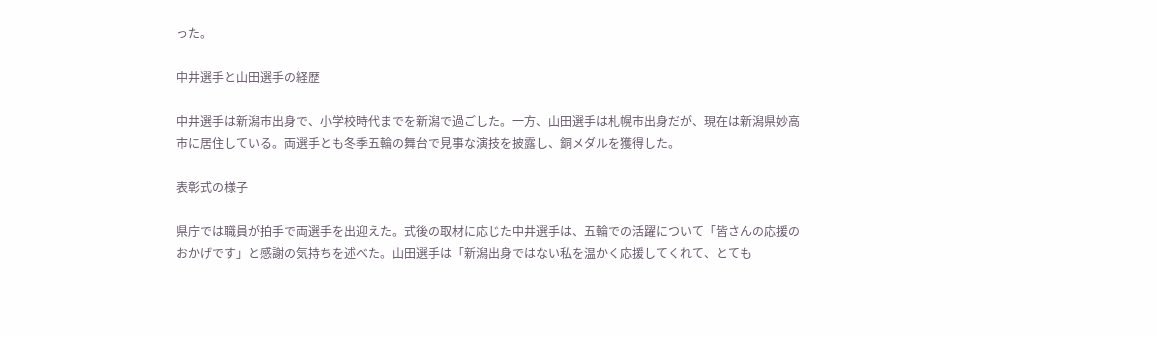った。

中井選手と山田選手の経歴

中井選手は新潟市出身で、小学校時代までを新潟で過ごした。一方、山田選手は札幌市出身だが、現在は新潟県妙高市に居住している。両選手とも冬季五輪の舞台で見事な演技を披露し、銅メダルを獲得した。

表彰式の様子

県庁では職員が拍手で両選手を出迎えた。式後の取材に応じた中井選手は、五輪での活躍について「皆さんの応援のおかげです」と感謝の気持ちを述べた。山田選手は「新潟出身ではない私を温かく応援してくれて、とても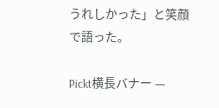うれしかった」と笑顔で語った。

Pickt横長バナー —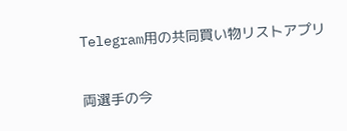Telegram用の共同買い物リストアプリ

両選手の今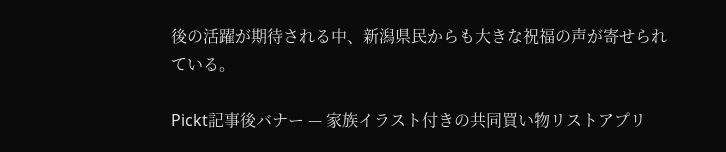後の活躍が期待される中、新潟県民からも大きな祝福の声が寄せられている。

Pickt記事後バナー — 家族イラスト付きの共同買い物リストアプリ